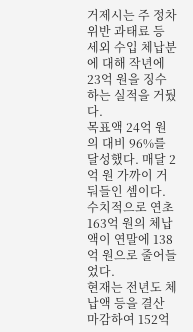거제시는 주 정차 위반 과태료 등 세외 수입 체납분 에 대해 작년에 23억 원을 징수하는 실적을 거뒀다.
목표액 24억 원의 대비 96%를 달성했다. 매달 2억 원 가까이 거둬들인 셈이다.
수치적으로 연초 163억 원의 체납액이 연말에 138억 원으로 줄어들었다.
현재는 전년도 체납액 등을 결산 마감하여 152억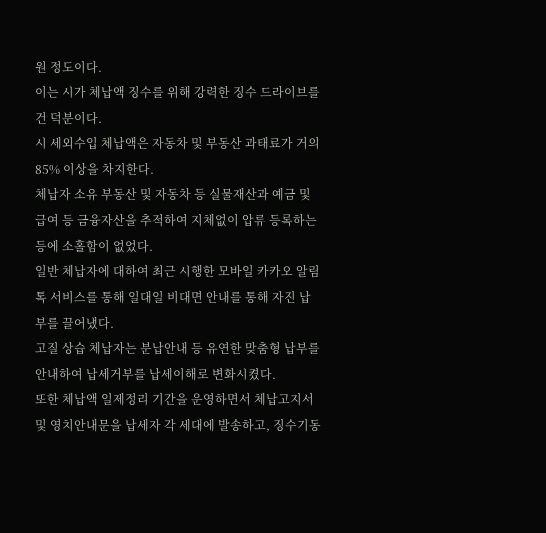원 정도이다.
이는 시가 체납액 징수를 위해 강력한 징수 드라이브를 건 덕분이다.
시 세외수입 체납액은 자동차 및 부동산 과태료가 거의 85% 이상을 차지한다.
체납자 소유 부동산 및 자동차 등 실물재산과 예금 및 급여 등 금융자산을 추적하여 지체없이 압류 등록하는 등에 소홀함이 없었다.
일반 체납자에 대하여 최근 시행한 모바일 카카오 알림톡 서비스를 통해 일대일 비대면 안내를 통해 자진 납부를 끌어냈다.
고질 상습 체납자는 분납안내 등 유연한 맞춤형 납부를 안내하여 납세거부를 납세이해로 변화시켰다.
또한 체납액 일제정리 기간을 운영하면서 체납고지서 및 영치안내문을 납세자 각 세대에 발송하고, 징수기동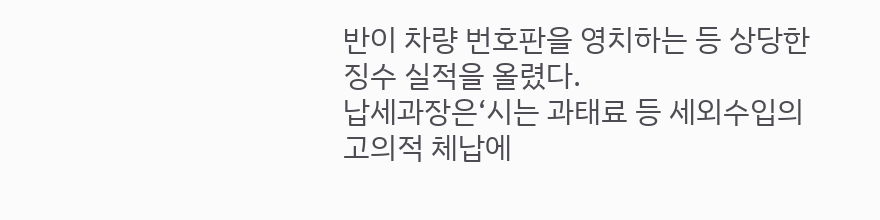반이 차량 번호판을 영치하는 등 상당한 징수 실적을 올렸다.
납세과장은‘시는 과태료 등 세외수입의 고의적 체납에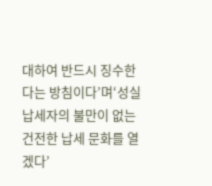대하여 반드시 징수한다는 방침이다’며‘성실 납세자의 불만이 없는 건전한 납세 문화를 열겠다’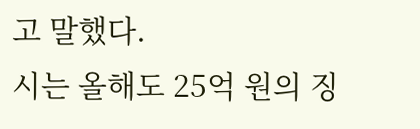고 말했다.
시는 올해도 25억 원의 징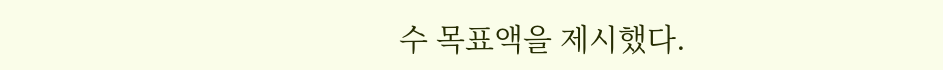수 목표액을 제시했다.